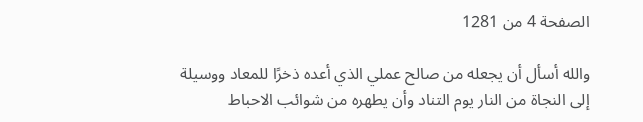الصفحة 4 من 1281

والله أسأل أن يجعله من صالح عملي الذي أعده ذخرًا للمعاد ووسيلة إلى النجاة من النار يوم التناد وأن يطهره من شوائب الاحباط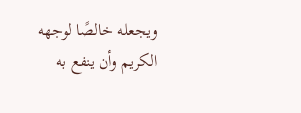ويجعله خالصًا لوجهه الكريم وأن ينفع به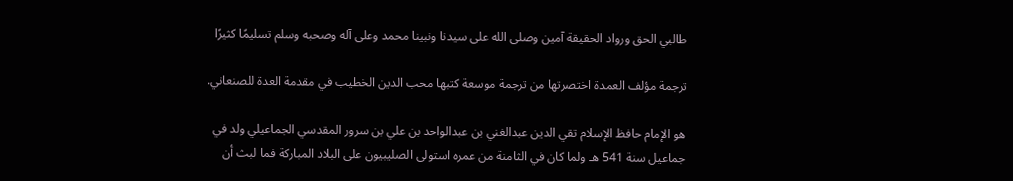طالبي الحق ورواد الحقيقة آمين وصلى الله على سيدنا ونبينا محمد وعلى آله وصحبه وسلم تسليمًا كثيرًا

ترجمة مؤلف العمدة اختصرتها من ترجمة موسعة كتبها محب الدين الخطيب في مقدمة العدة للصنعاني.

هو الإمام حافظ الإسلام تقي الدين عبدالغني بن عبدالواحد بن علي بن سرور المقدسي الجماعيلي ولد في جماعيل سنة 541 هـ ولما كان في الثامنة من عمره استولى الصليبيون على البلاد المباركة فما لبث أن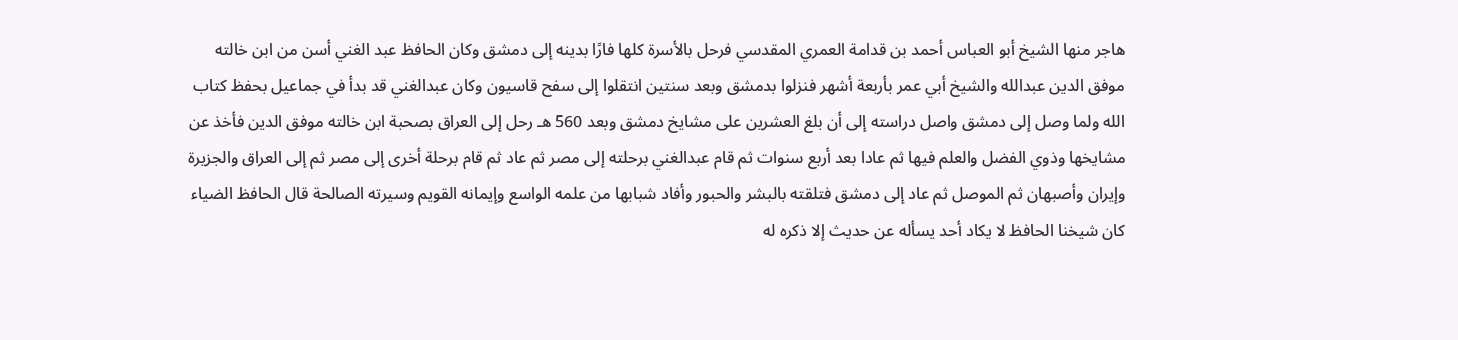هاجر منها الشيخ أبو العباس أحمد بن قدامة العمري المقدسي فرحل بالأسرة كلها فارًا بدينه إلى دمشق وكان الحافظ عبد الغني أسن من ابن خالته موفق الدين عبدالله والشيخ أبي عمر بأربعة أشهر فنزلوا بدمشق وبعد سنتين انتقلوا إلى سفح قاسيون وكان عبدالغني قد بدأ في جماعيل بحفظ كتاب الله ولما وصل إلى دمشق واصل دراسته إلى أن بلغ العشرين على مشايخ دمشق وبعد 560 هـ رحل إلى العراق بصحبة ابن خالته موفق الدين فأخذ عن مشايخها وذوي الفضل والعلم فيها ثم عادا بعد أربع سنوات ثم قام عبدالغني برحلته إلى مصر ثم عاد ثم قام برحلة أخرى إلى مصر ثم إلى العراق والجزيرة وإيران وأصبهان ثم الموصل ثم عاد إلى دمشق فتلقته بالبشر والحبور وأفاد شبابها من علمه الواسع وإيمانه القويم وسيرته الصالحة قال الحافظ الضياء كان شيخنا الحافظ لا يكاد أحد يسأله عن حديث إلا ذكره له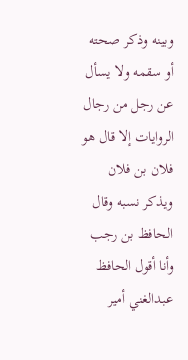وبينه وذكر صحته أو سقمه ولا يسأل عن رجل من رجال الروايات إلا قال هو فلان بن فلان ويذكر نسبه وقال الحافظ بن رجب وأنا أقول الحافظ عبدالغني أمير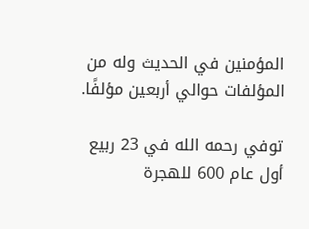المؤمنين في الحديث وله من المؤلفات حوالي أربعين مؤلفًا.

توفي رحمه الله في 23 ربيع أول عام 600 للهجرة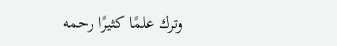وترك علمًا كثيرًا رحمه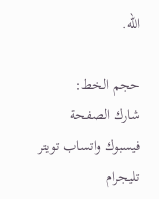الله.

حجم الخط:
شارك الصفحة
فيسبوك واتساب تويتر تليجرام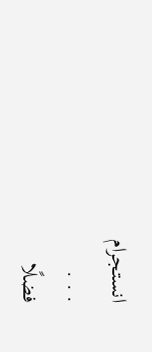انستجرام
. . .
فضلًا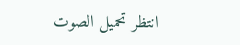انتظر تحميل الصوت